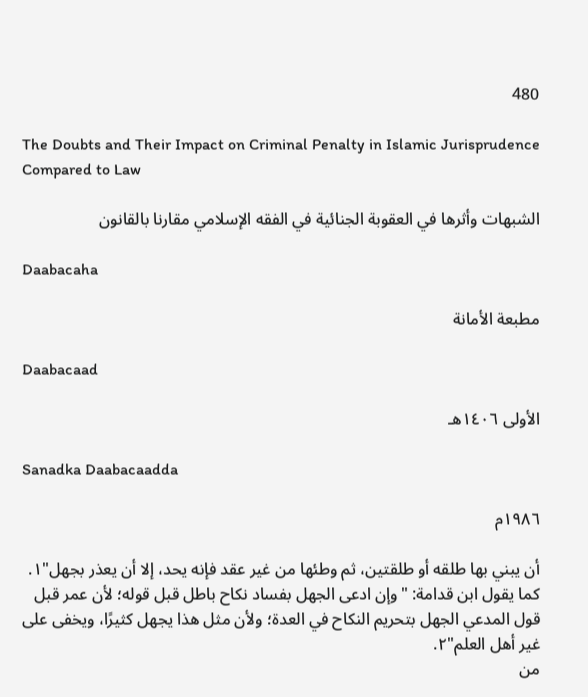480

The Doubts and Their Impact on Criminal Penalty in Islamic Jurisprudence Compared to Law

الشبهات وأثرها في العقوبة الجنائية في الفقه الإسلامي مقارنا بالقانون

Daabacaha

مطبعة الأمانة

Daabacaad

الأولى ١٤٠٦هـ

Sanadka Daabacaadda

١٩٨٦م

أن يبني بها طلقه أو طلقتين، ثم وطئها من غير عقد فإنه يحد، إلا أن يعذر بجهل"١.
كما يقول ابن قدامة: "وإن ادعى الجهل بفساد نكاح باطل قبل قوله؛ لأن عمر قبل قول المدعي الجهل بتحريم النكاح في العدة؛ ولأن مثل هذا يجهل كثيرًا، ويخفى على غير أهل العلم"٢.
من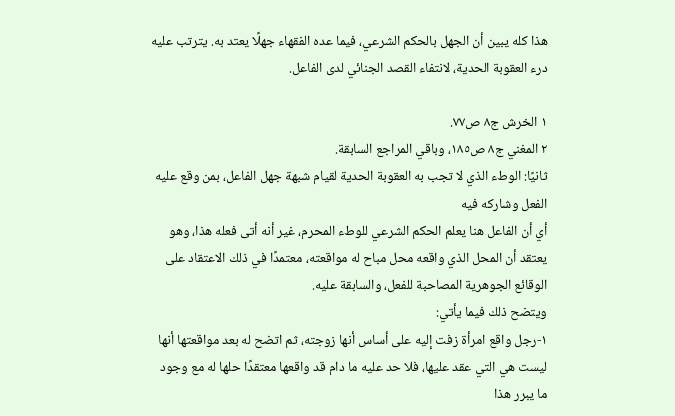هذا كله يبين أن الجهل بالحكم الشرعي، فيما عده الفقهاء جهلًا يعتد به. يترتب عليه درء العقوبة الحدية، لانتفاء القصد الجنائي لدى الفاعل.

١ الخرش ج٨ ص٧٧.
٢ المغني ج٨ ص١٨٥، وباقي المراجع السابقة.
ثانيًا: الوطء الذي لا تجب به العقوبة الحدية لقيام شبهة جهل الفاعل، بمن وقع عليه الفعل وشاركه فيه
أي أن الفاعل هنا يعلم الحكم الشرعي للوطء المحرم، غير أنه أتى فعله هذا، وهو يعتقد أن المحل الذي واقعه محل مباح له مواقعته، معتمدًا في ذلك الاعتقاد على الوقائع الجوهرية المصاحبة للفعل، والسابقة عليه.
ويتضح ذلك فيما يأتي:
١-رجل واقع امرأة زفت إليه على أساس أنها زوجته، ثم اتضح له بعد مواقعتها أنها ليست هي التي عقد عليها، فلا حد عليه ما دام قد واقعها معتقدًا حلها له مع وجود ما يبرر هذا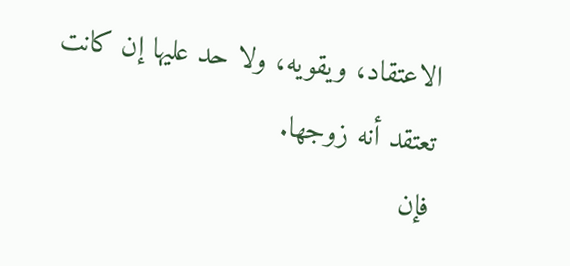الاعتقاد، ويقويه، ولا حد عليها إن كانت تعتقد أنه زوجها.
فإن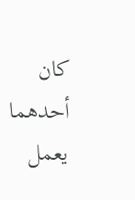كان أحدهما يعمل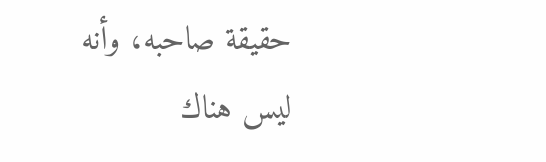حقيقة صاحبه، وأنه ليس هناك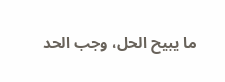ما يبيح الحل، وجب الحد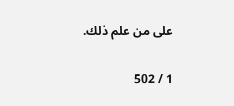على من علم ذلك.

1 / 502